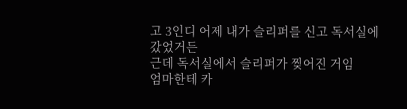고 3인디 어제 내가 슬리퍼를 신고 독서실에 갔었거든
근데 독서실에서 슬리퍼가 찢어진 거임
엄마한테 카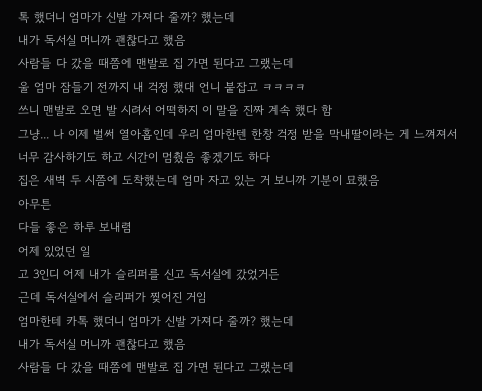톡 했더니 엄마가 신발 가져다 줄까? 했는데
내가 독서실 머니까 괜찮다고 했음
사람들 다 갔을 때쯤에 맨발로 집 가면 된다고 그랬는데
울 엄마 잠들기 전까지 내 걱정 했대 언니 붙잡고 ㅋㅋㅋㅋ
쓰니 맨발로 오면 발 시려서 어떡하지 이 말을 진짜 계속 했다 함
그냥... 나 이제 벌써 열아홉인데 우리 엄마한텐 한창 걱정 받을 막내딸이라는 게 느껴져서
너무 감사하기도 하고 시간이 멈췄음 좋겠기도 하다
집은 새벽 두 시쯤에 도착했는데 엄마 자고 있는 거 보니까 기분이 묘했음
아무튼
다들 좋은 하루 보내렴
어제 있었던 일
고 3인디 어제 내가 슬리퍼를 신고 독서실에 갔었거든
근데 독서실에서 슬리퍼가 찢어진 거임
엄마한테 카톡 했더니 엄마가 신발 가져다 줄까? 했는데
내가 독서실 머니까 괜찮다고 했음
사람들 다 갔을 때쯤에 맨발로 집 가면 된다고 그랬는데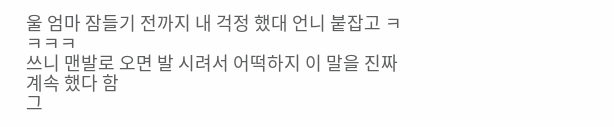울 엄마 잠들기 전까지 내 걱정 했대 언니 붙잡고 ㅋㅋㅋㅋ
쓰니 맨발로 오면 발 시려서 어떡하지 이 말을 진짜 계속 했다 함
그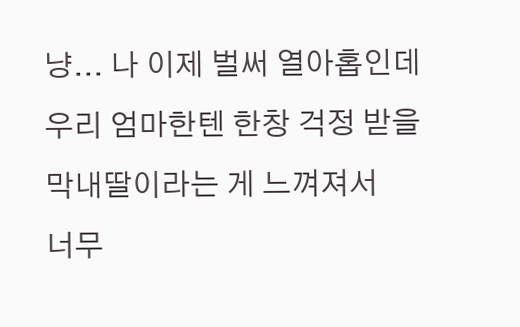냥... 나 이제 벌써 열아홉인데 우리 엄마한텐 한창 걱정 받을 막내딸이라는 게 느껴져서
너무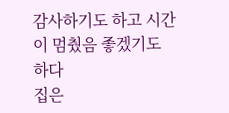감사하기도 하고 시간이 멈췄음 좋겠기도 하다
집은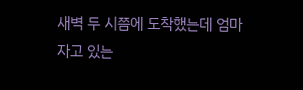새벽 두 시쯤에 도착했는데 엄마 자고 있는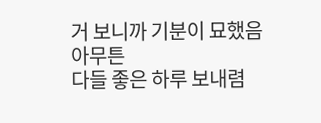거 보니까 기분이 묘했음
아무튼
다들 좋은 하루 보내렴